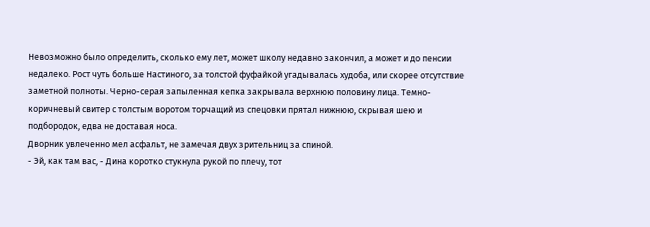Невозможно было определить, сколько ему лет, может школу недавно закончил, а может и до пенсии недалеко. Рост чуть больше Настиного, за толстой фуфайкой угадывалась худоба, или скорее отсутствие заметной полноты. Черно-серая запыленная кепка закрывала верхнюю половину лица. Темно-коричневый свитер с толстым воротом торчащий из спецовки прятал нижнюю, скрывая шею и подбородок, едва не доставая носа.
Дворник увлеченно мел асфальт, не замечая двух зрительниц за спиной.
- Эй, как там вас, - Дина коротко стукнула рукой по плечу, тот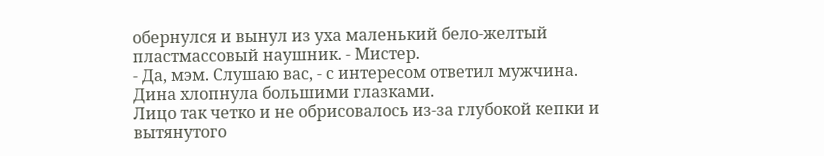обернулся и вынул из уха маленький бело-желтый пластмассовый наушник. - Мистер.
- Да, мэм. Слушаю вас, - с интересом ответил мужчина.
Дина хлопнула большими глазками.
Лицо так четко и не обрисовалось из-за глубокой кепки и вытянутого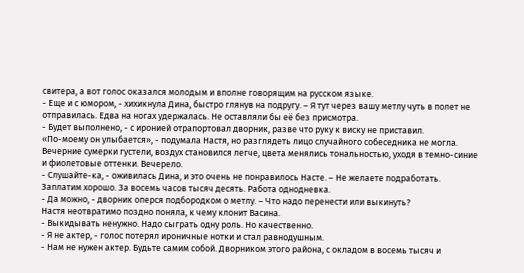свитера, а вот голос оказался молодым и вполне говорящим на русском языке.
- Еще и с юмором, - хихикнула Дина, быстро глянув на подругу. – Я тут через вашу метлу чуть в полет не отправилась. Едва на ногах удержалась. Не оставляли бы её без присмотра.
- Будет выполнено, - с иронией отрапортовал дворник, разве что руку к виску не приставил.
«По-моему он улыбается», - подумала Настя, но разглядеть лицо случайного собеседника не могла.
Вечерние сумерки густели, воздух становился легче, цвета менялись тональностью, уходя в темно-синие и фиолетовые оттенки. Вечерело.
- Слушайте-ка, - оживилась Дина, и это очень не понравилось Насте. – Не желаете подработать. Заплатим хорошо. За восемь часов тысяч десять. Работа однодневка.
- Да можно, - дворник оперся подбородком о метлу. – Что надо перенести или выкинуть?
Настя неотвратимо поздно поняла, к чему клонит Васина.
- Выкидывать ненужно. Надо сыграть одну роль. Но качественно.
- Я не актер, - голос потерял ироничные нотки и стал равнодушным.
- Нам не нужен актер. Будьте самим собой. Дворником этого района, с окладом в восемь тысяч и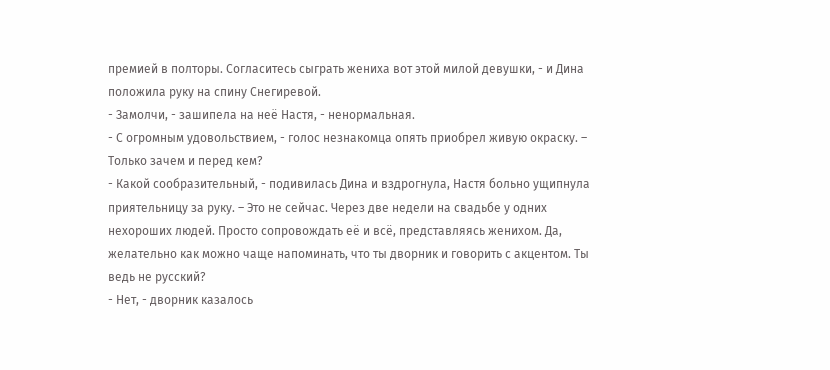премией в полторы. Согласитесь сыграть жениха вот этой милой девушки, - и Дина положила руку на спину Снегиревой.
- Замолчи, - зашипела на неё Настя, - ненормальная.
- С огромным удовольствием, - голос незнакомца опять приобрел живую окраску. – Только зачем и перед кем?
- Какой сообразительный, - подивилась Дина и вздрогнула, Настя больно ущипнула приятельницу за руку. – Это не сейчас. Через две недели на свадьбе у одних нехороших людей. Просто сопровождать её и всё, представляясь женихом. Да, желательно как можно чаще напоминать, что ты дворник и говорить с акцентом. Ты ведь не русский?
- Нет, - дворник казалось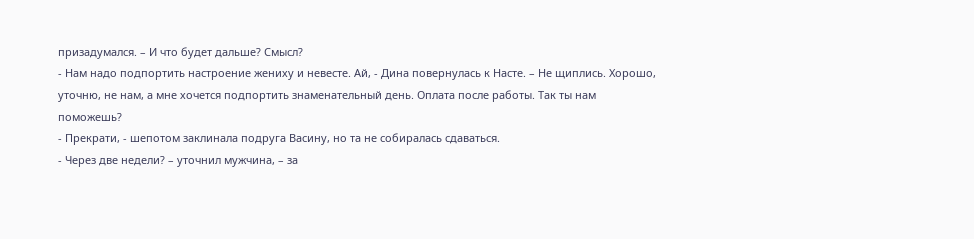призадумался. – И что будет дальше? Смысл?
- Нам надо подпортить настроение жениху и невесте. Ай, - Дина повернулась к Насте. – Не щиплись. Хорошо, уточню, не нам, а мне хочется подпортить знаменательный день. Оплата после работы. Так ты нам поможешь?
- Прекрати, - шепотом заклинала подруга Васину, но та не собиралась сдаваться.
- Через две недели? – уточнил мужчина, – за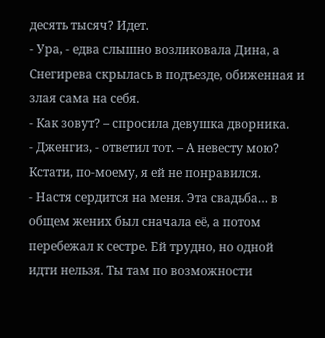десять тысяч? Идет.
- Ура, - едва слышно возликовала Дина, а Снегирева скрылась в подъезде, обиженная и злая сама на себя.
- Как зовут? – спросила девушка дворника.
- Дженгиз, - ответил тот. – А невесту мою? Кстати, по-моему, я ей не понравился.
- Настя сердится на меня. Эта свадьба… в общем жених был сначала её, а потом перебежал к сестре. Ей трудно, но одной идти нельзя. Ты там по возможности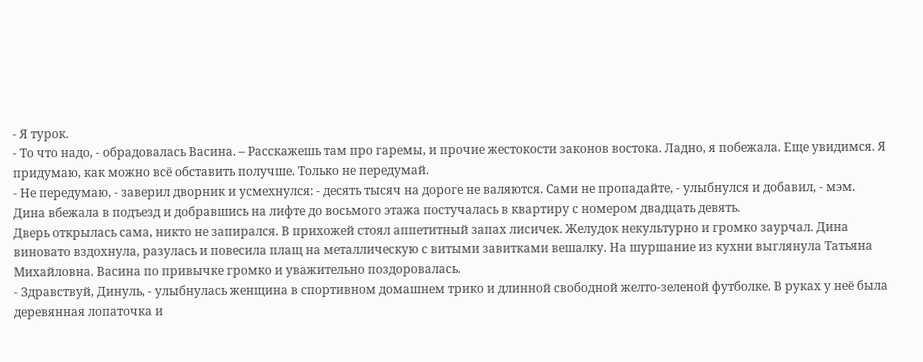- Я турок.
- То что надо, - обрадовалась Васина. – Расскажешь там про гаремы, и прочие жестокости законов востока. Ладно, я побежала. Еще увидимся. Я придумаю, как можно всё обставить получше. Только не передумай.
- Не передумаю, - заверил дворник и усмехнулся: - десять тысяч на дороге не валяются. Сами не пропадайте, - улыбнулся и добавил, - мэм.
Дина вбежала в подъезд и добравшись на лифте до восьмого этажа постучалась в квартиру с номером двадцать девять.
Дверь открылась сама, никто не запирался. В прихожей стоял аппетитный запах лисичек. Желудок некультурно и громко заурчал. Дина виновато вздохнула, разулась и повесила плащ на металлическую с витыми завитками вешалку. На шуршание из кухни выглянула Татьяна Михайловна. Васина по привычке громко и уважительно поздоровалась.
- Здравствуй, Динуль, - улыбнулась женщина в спортивном домашнем трико и длинной свободной желто-зеленой футболке. В руках у неё была деревянная лопаточка и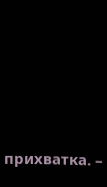прихватка. –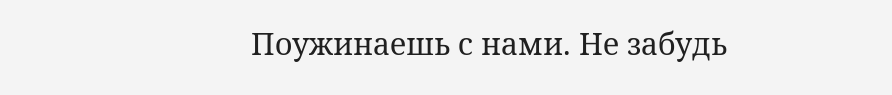Поужинаешь с нами. Не забудь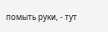помыть руки, - тут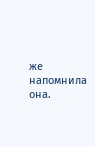же напомнила она.